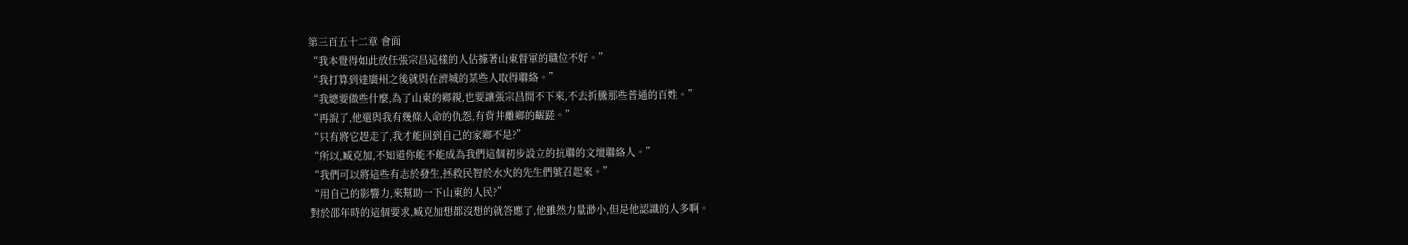第三百五十二章 會面
“我本覺得如此放任張宗昌這樣的人佔據著山東督軍的職位不好。”
“我打算到達廣州之後就與在濟城的某些人取得聯絡。”
“我總要做些什麼,為了山東的鄉親,也要讓張宗昌閒不下來,不去折騰那些普通的百姓。”
“再說了,他還與我有幾條人命的仇怨,有背井離鄉的齷蹉。”
“只有將它趕走了,我才能回到自己的家鄉不是?”
“所以,臧克加,不知道你能不能成為我們這個初步設立的抗聯的文壇聯絡人。”
“我們可以將這些有志於發生,拯救民智於水火的先生們號召起來。”
“用自己的影響力,來幫助一下山東的人民?”
對於邵年時的這個要求,臧克加想都沒想的就答應了,他雖然力量渺小,但是他認識的人多啊。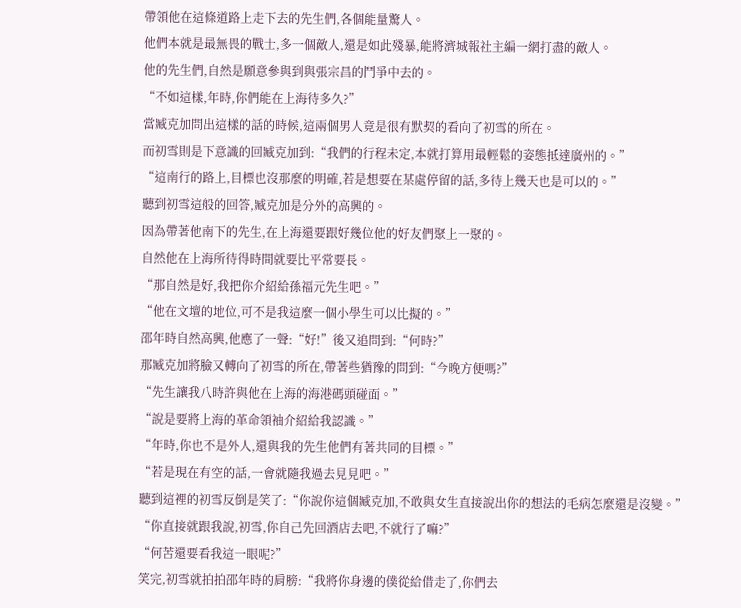帶領他在這條道路上走下去的先生們,各個能量驚人。
他們本就是最無畏的戰士,多一個敵人,還是如此殘暴,能將濟城報社主編一網打盡的敵人。
他的先生們,自然是願意參與到與張宗昌的鬥爭中去的。
“不如這樣,年時,你們能在上海待多久?”
當臧克加問出這樣的話的時候,這兩個男人竟是很有默契的看向了初雪的所在。
而初雪則是下意識的回臧克加到:“我們的行程未定,本就打算用最輕鬆的姿態抵達廣州的。”
“這南行的路上,目標也沒那麼的明確,若是想要在某處停留的話,多待上幾天也是可以的。”
聽到初雪這般的回答,臧克加是分外的高興的。
因為帶著他南下的先生,在上海還要跟好幾位他的好友們聚上一聚的。
自然他在上海所待得時間就要比平常要長。
“那自然是好,我把你介紹給孫福元先生吧。”
“他在文壇的地位,可不是我這麼一個小學生可以比擬的。”
邵年時自然高興,他應了一聲:“好!”後又追問到:“何時?”
那臧克加將臉又轉向了初雪的所在,帶著些猶豫的問到:“今晚方便嗎?”
“先生讓我八時許與他在上海的海港碼頭碰面。”
“說是要將上海的革命領袖介紹給我認識。”
“年時,你也不是外人,還與我的先生他們有著共同的目標。”
“若是現在有空的話,一會就隨我過去見見吧。”
聽到這裡的初雪反倒是笑了:“你說你這個臧克加,不敢與女生直接說出你的想法的毛病怎麼還是沒變。”
“你直接就跟我說,初雪,你自己先回酒店去吧,不就行了嘛?”
“何苦還要看我這一眼呢?”
笑完,初雪就拍拍邵年時的肩膀:“我將你身邊的僕從給借走了,你們去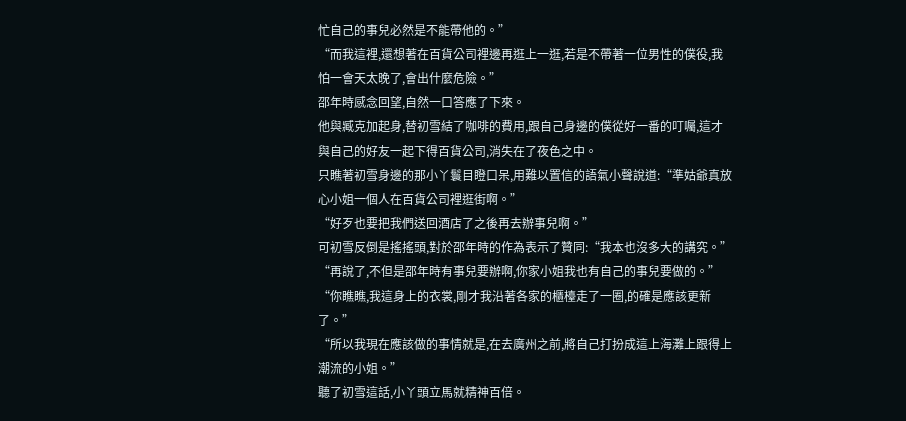忙自己的事兒必然是不能帶他的。”
“而我這裡,還想著在百貨公司裡邊再逛上一逛,若是不帶著一位男性的僕役,我怕一會天太晚了,會出什麼危險。”
邵年時感念回望,自然一口答應了下來。
他與臧克加起身,替初雪結了咖啡的費用,跟自己身邊的僕從好一番的叮囑,這才與自己的好友一起下得百貨公司,消失在了夜色之中。
只瞧著初雪身邊的那小丫鬟目瞪口呆,用難以置信的語氣小聲說道:“準姑爺真放心小姐一個人在百貨公司裡逛街啊。”
“好歹也要把我們送回酒店了之後再去辦事兒啊。”
可初雪反倒是搖搖頭,對於邵年時的作為表示了贊同:“我本也沒多大的講究。”
“再說了,不但是邵年時有事兒要辦啊,你家小姐我也有自己的事兒要做的。”
“你瞧瞧,我這身上的衣裳,剛才我沿著各家的櫃檯走了一圈,的確是應該更新了。”
“所以我現在應該做的事情就是,在去廣州之前,將自己打扮成這上海灘上跟得上潮流的小姐。”
聽了初雪這話,小丫頭立馬就精神百倍。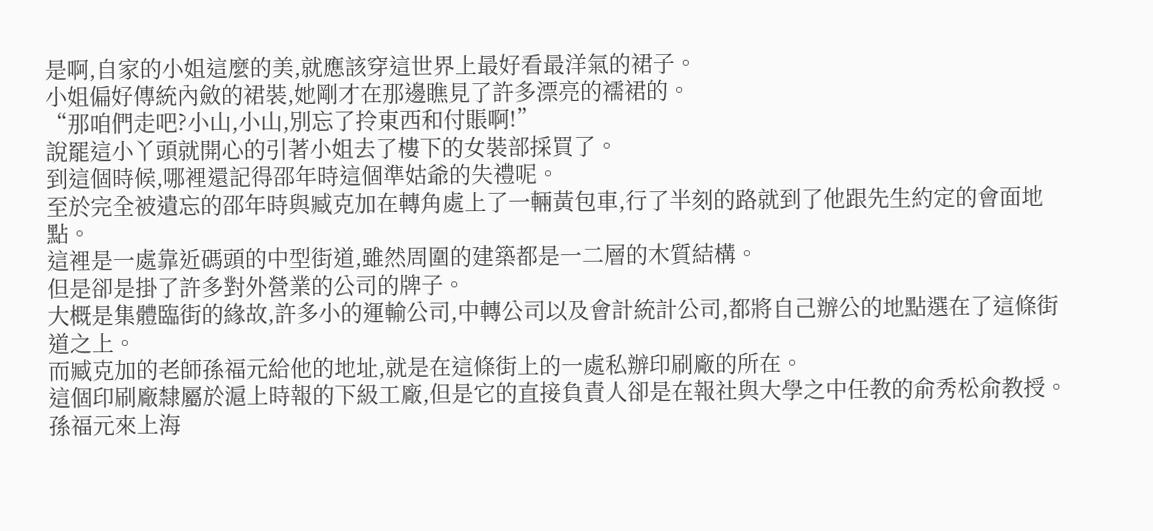是啊,自家的小姐這麼的美,就應該穿這世界上最好看最洋氣的裙子。
小姐偏好傳統內斂的裙裝,她剛才在那邊瞧見了許多漂亮的襦裙的。
“那咱們走吧?小山,小山,別忘了拎東西和付賬啊!”
說罷這小丫頭就開心的引著小姐去了樓下的女裝部採買了。
到這個時候,哪裡還記得邵年時這個準姑爺的失禮呢。
至於完全被遺忘的邵年時與臧克加在轉角處上了一輛黃包車,行了半刻的路就到了他跟先生約定的會面地點。
這裡是一處靠近碼頭的中型街道,雖然周圍的建築都是一二層的木質結構。
但是卻是掛了許多對外營業的公司的牌子。
大概是集體臨街的緣故,許多小的運輸公司,中轉公司以及會計統計公司,都將自己辦公的地點選在了這條街道之上。
而臧克加的老師孫福元給他的地址,就是在這條街上的一處私辦印刷廠的所在。
這個印刷廠隸屬於滬上時報的下級工廠,但是它的直接負責人卻是在報社與大學之中任教的俞秀松俞教授。
孫福元來上海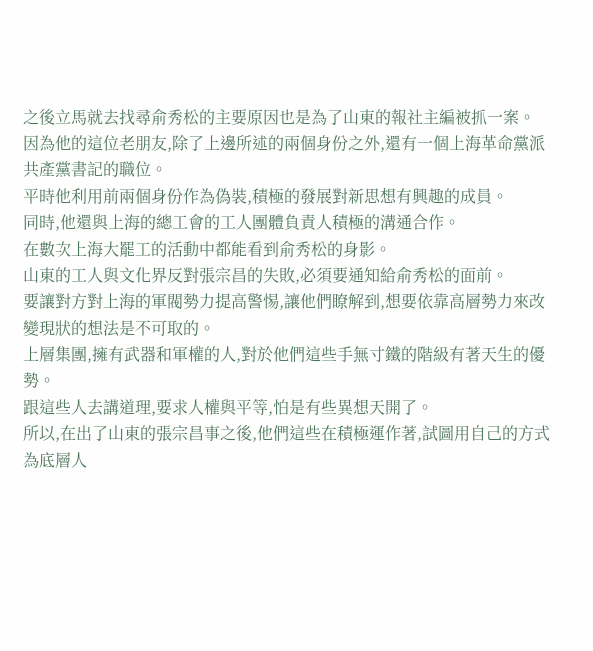之後立馬就去找尋俞秀松的主要原因也是為了山東的報社主編被抓一案。
因為他的這位老朋友,除了上邊所述的兩個身份之外,還有一個上海革命黨派共產黨書記的職位。
平時他利用前兩個身份作為偽裝,積極的發展對新思想有興趣的成員。
同時,他還與上海的總工會的工人團體負責人積極的溝通合作。
在數次上海大罷工的活動中都能看到俞秀松的身影。
山東的工人與文化界反對張宗昌的失敗,必須要通知給俞秀松的面前。
要讓對方對上海的軍閥勢力提高警惕,讓他們瞭解到,想要依靠高層勢力來改變現狀的想法是不可取的。
上層集團,擁有武器和軍權的人,對於他們這些手無寸鐵的階級有著天生的優勢。
跟這些人去講道理,要求人權與平等,怕是有些異想天開了。
所以,在出了山東的張宗昌事之後,他們這些在積極運作著,試圖用自己的方式為底層人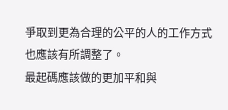爭取到更為合理的公平的人的工作方式也應該有所調整了。
最起碼應該做的更加平和與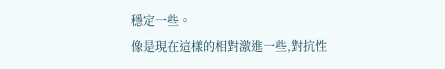穩定一些。
像是現在這樣的相對激進一些,對抗性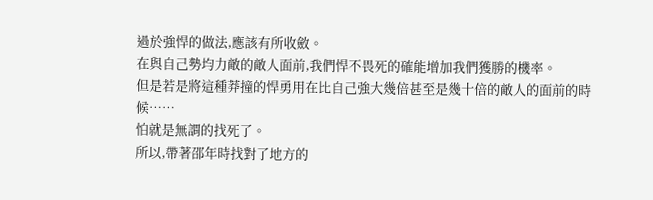過於強悍的做法,應該有所收斂。
在與自己勢均力敵的敵人面前,我們悍不畏死的確能增加我們獲勝的機率。
但是若是將這種莽撞的悍勇用在比自己強大幾倍甚至是幾十倍的敵人的面前的時候……
怕就是無謂的找死了。
所以,帶著邵年時找對了地方的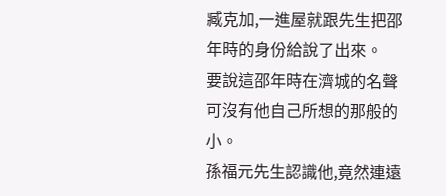臧克加,一進屋就跟先生把邵年時的身份給說了出來。
要說這邵年時在濟城的名聲可沒有他自己所想的那般的小。
孫福元先生認識他,竟然連遠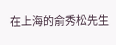在上海的俞秀松先生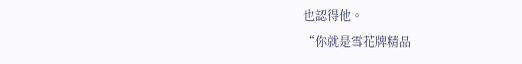也認得他。
“你就是雪花牌精品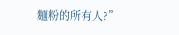麵粉的所有人?”